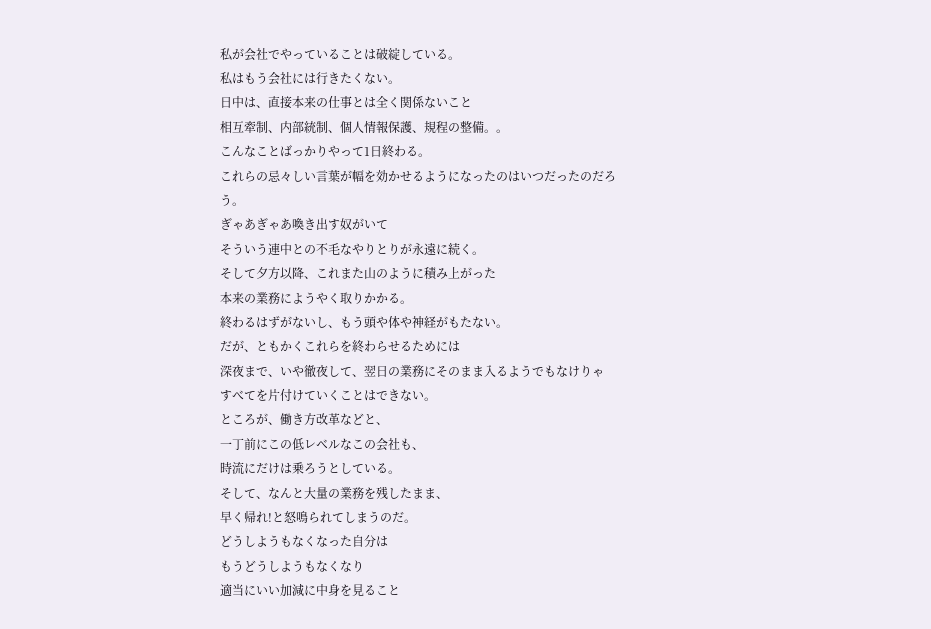私が会社でやっていることは破綻している。
私はもう会社には行きたくない。
日中は、直接本来の仕事とは全く関係ないこと
相互牽制、内部統制、個人情報保護、規程の整備。。
こんなことばっかりやって1日終わる。
これらの忌々しい言葉が幅を効かせるようになったのはいつだったのだろう。
ぎゃあぎゃあ喚き出す奴がいて
そういう連中との不毛なやりとりが永遠に続く。
そして夕方以降、これまた山のように積み上がった
本来の業務にようやく取りかかる。
終わるはずがないし、もう頭や体や神経がもたない。
だが、ともかくこれらを終わらせるためには
深夜まで、いや徹夜して、翌日の業務にそのまま入るようでもなけりゃ
すべてを片付けていくことはできない。
ところが、働き方改革などと、
一丁前にこの低レベルなこの会社も、
時流にだけは乗ろうとしている。
そして、なんと大量の業務を残したまま、
早く帰れ!と怒鳴られてしまうのだ。
どうしようもなくなった自分は
もうどうしようもなくなり
適当にいい加減に中身を見ること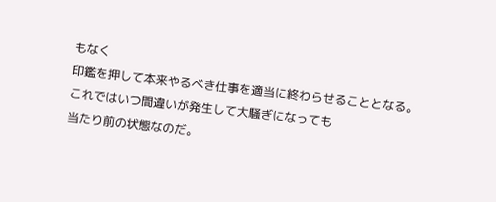もなく
印鑑を押して本来やるべき仕事を適当に終わらせることとなる。
これではいつ間違いが発生して大騒ぎになっても
当たり前の状態なのだ。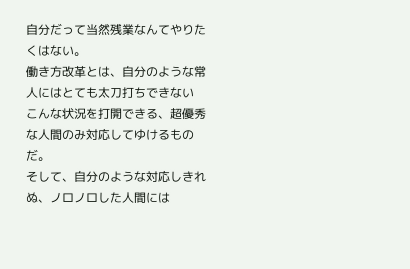自分だって当然残業なんてやりたくはない。
働き方改革とは、自分のような常人にはとても太刀打ちできない
こんな状況を打開できる、超優秀な人間のみ対応してゆけるものだ。
そして、自分のような対応しきれぬ、ノロノロした人間には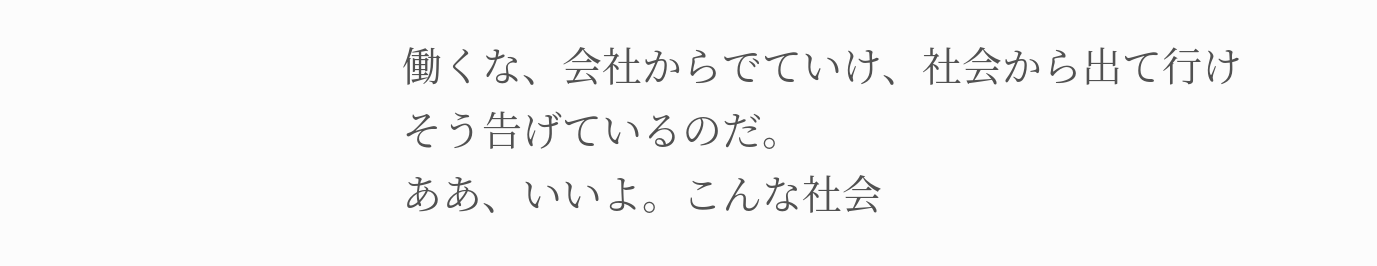働くな、会社からでていけ、社会から出て行け
そう告げているのだ。
ああ、いいよ。こんな社会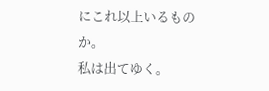にこれ以上いるものか。
私は出てゆく。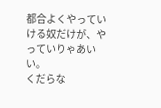都合よくやっていける奴だけが、やっていりゃあいい。
くだらな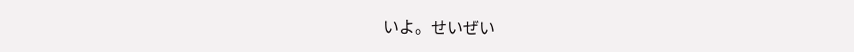いよ。せいぜい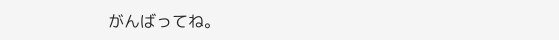がんばってね。